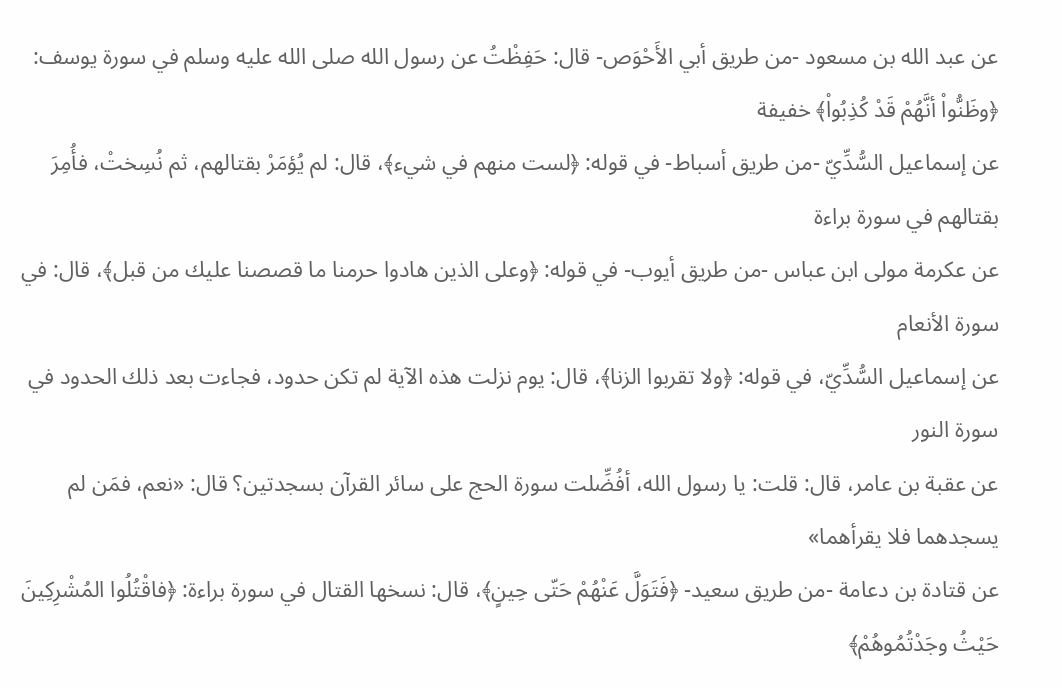عن عبد الله بن مسعود -من طريق أبي الأَحْوَص- قال: حَفِظْتُ عن رسول الله صلى الله عليه وسلم في سورة يوسف: ﴿وظَنُّواْ أنَّهُمْ قَدْ كُذِبُواْ﴾ خفيفة
عن إسماعيل السُّدِّيّ -من طريق أسباط- في قوله: ﴿لست منهم في شيء﴾، قال: لم يُؤمَرْ بقتالهم، ثم نُسِختْ، فأُمِرَ بقتالهم في سورة براءة
عن عكرمة مولى ابن عباس -من طريق أيوب- في قوله: ﴿وعلى الذين هادوا حرمنا ما قصصنا عليك من قبل﴾، قال: في سورة الأنعام
عن إسماعيل السُّدِّيّ، في قوله: ﴿ولا تقربوا الزنا﴾، قال: يوم نزلت هذه الآية لم تكن حدود، فجاءت بعد ذلك الحدود في سورة النور
عن عقبة بن عامر، قال: قلت: يا رسول الله، أفُضِّلت سورة الحج على سائر القرآن بسجدتين؟ قال: «نعم، فمَن لم يسجدهما فلا يقرأهما»
عن قتادة بن دعامة -من طريق سعيد- ﴿فَتَوَلَّ عَنْهُمْ حَتّى حِينٍ﴾، قال: نسخها القتال في سورة براءة: ﴿فاقْتُلُوا المُشْرِكِينَ حَيْثُ وجَدْتُمُوهُمْ﴾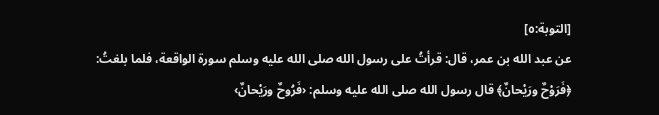[التوبة:٥]
عن عبد الله بن عمر، قال: قرأتُ على رسول الله صلى الله عليه وسلم سورة الواقعة، فلما بلغتُ: ﴿فَرَوْحٌ ورَيْحانٌ﴾ قال رسول الله صلى الله عليه وسلم: ‹فَرُوحٌ ورَيْحانٌ›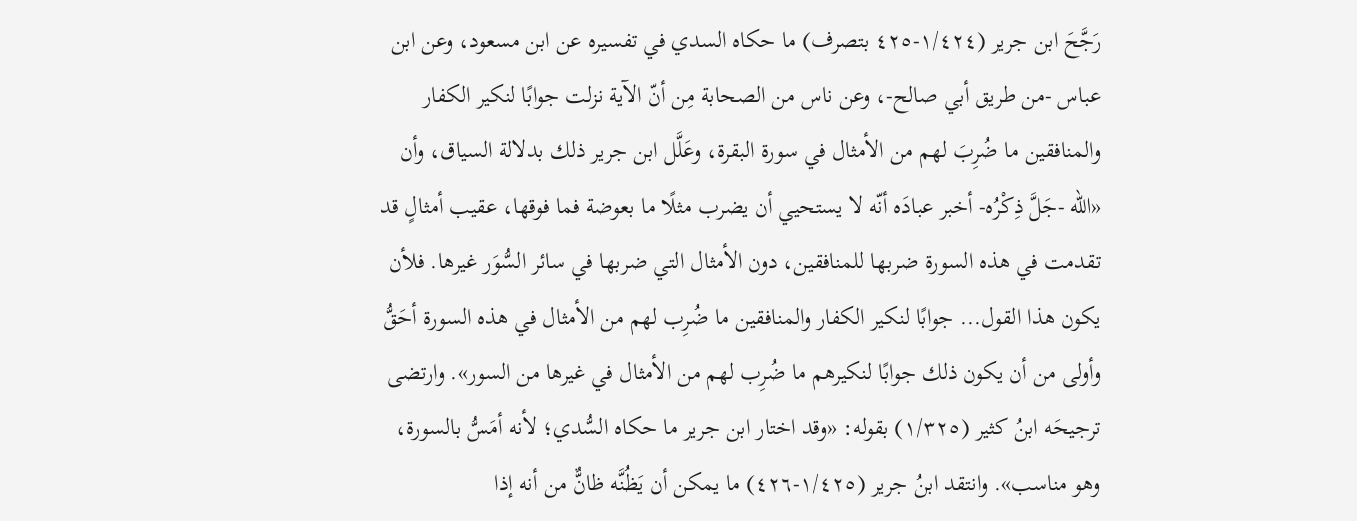رَجَّحَ ابن جرير (١/٤٢٤-٤٢٥ بتصرف) ما حكاه السدي في تفسيره عن ابن مسعود، وعن ابن عباس -من طريق أبي صالح-، وعن ناس من الصحابة مِن أنّ الآية نزلت جوابًا لنكير الكفار والمنافقين ما ضُرِبَ لهم من الأمثال في سورة البقرة، وعَلَّل ابن جرير ذلك بدلالة السياق، وأن «الله -جَلَّ ذِكْرُه- أخبر عبادَه أنّه لا يستحيي أن يضرب مثلًا ما بعوضة فما فوقها، عقيب أمثالٍ قد تقدمت في هذه السورة ضربها للمنافقين، دون الأمثال التي ضربها في سائر السُّوَر غيرها. فلأن يكون هذا القول... جوابًا لنكير الكفار والمنافقين ما ضُرِب لهم من الأمثال في هذه السورة أحَقُّ وأولى من أن يكون ذلك جوابًا لنكيرهم ما ضُرِب لهم من الأمثال في غيرها من السور». وارتضى ترجيحَه ابنُ كثير (١/٣٢٥) بقوله: «وقد اختار ابن جرير ما حكاه السُّدي؛ لأنه أمَسُّ بالسورة، وهو مناسب». وانتقد ابنُ جرير (١/٤٢٥-٤٢٦) ما يمكن أن يَظُنَّه ظانٌّ من أنه إذا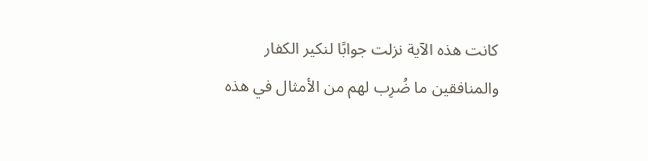كانت هذه الآية نزلت جوابًا لنكير الكفار والمنافقين ما ضُرِب لهم من الأمثال في هذه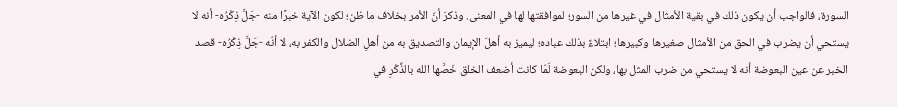السورة، فالواجب أن يكون ذلك في بقية الأمثال في غيرها من السور؛ لموافقتها لها في المعنى. وذكرَ أنّ الأمر بخلاف ما ظن؛ لكون الآية خبرًا منه -جَلَّ ذِكْرُه- أنه لا يستحي أن يضرب في الحق من الأمثال صغيرها وكبيرها؛ ابتلاءً بذلك عباده؛ ليميز به أهلَ الإيمان والتصديق به من أهلِ الضلال والكفر به، لا أنّه -جَلَّ ذِكْرُه- قصد الخبر عن عين البعوضة أنه لا يستحي من ضرب المثل بها، ولكن البعوضة لَمّا كانت أضعف الخلق خَصَّها الله بالذِّكْرِ في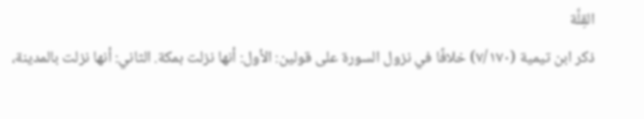القِلَّة
ذكر ابن تيمية (٧/١٧٠) خلافًا في نزول السورة على قولين: الأول: أنها نزلت بمكة. الثاني: أنها نزلت بالمدينة،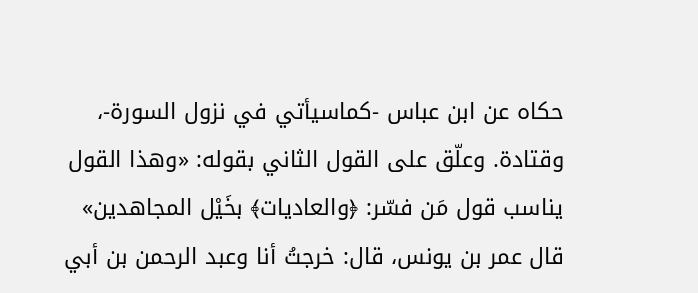حكاه عن ابن عباس -كماسيأتي في نزول السورة-، وقتادة. وعلّق على القول الثاني بقوله: «وهذا القول يناسب قول مَن فسّر: ﴿والعاديات﴾ بخَيْل المجاهدين»
قال عمر بن يونس، قال: خرجتُ أنا وعبد الرحمن بن أبي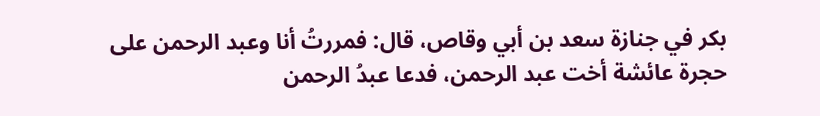بكر في جنازة سعد بن أبي وقاص، قال: فمررتُ أنا وعبد الرحمن على حجرة عائشة أخت عبد الرحمن، فدعا عبدُ الرحمن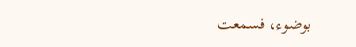بوضوء، فسمعت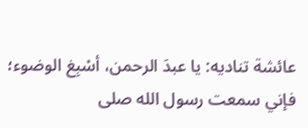عائشة تناديه: يا عبدَ الرحمن، أسْبِغ الوضوء؛ فإني سمعت رسول الله صلى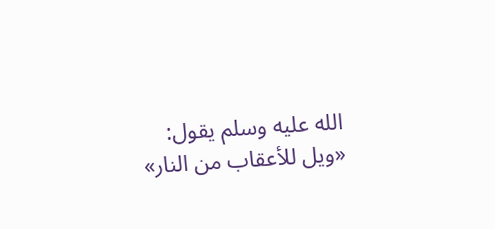الله عليه وسلم يقول: «ويل للأعقاب من النار»